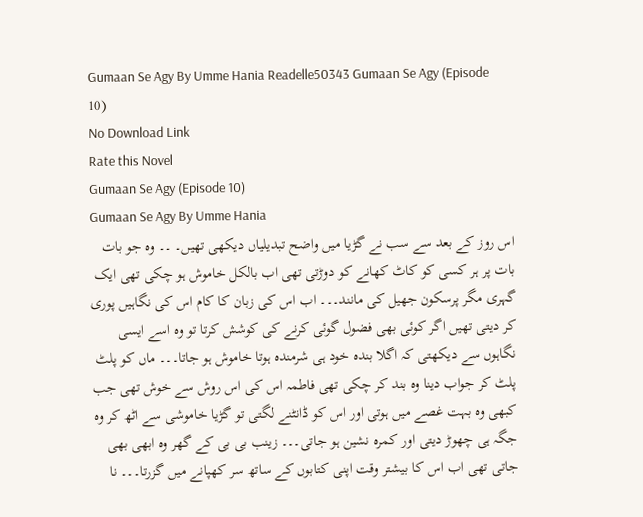Gumaan Se Agy By Umme Hania Readelle50343 Gumaan Se Agy (Episode 10)
No Download Link
Rate this Novel
Gumaan Se Agy (Episode 10)
Gumaan Se Agy By Umme Hania
اس روز کے بعد سے سب نے گڑیا میں واضح تبدیلیاں دیکھی تھیں۔ ۔۔ وہ جو بات بات پر ہر کسی کو کاٹ کھانے کو دوڑتی تھی اب بالکل خاموش ہو چکی تھی ایک گہری مگر پرسکون جھیل کی مانند۔۔۔ اب اس کی زبان کا کام اس کی نگاہیں پوری کر دیتی تھیں اگر کوئی بھی فضول گوئی کرنے کی کوشش کرتا تو وہ اسے ایسی نگاہوں سے دیکھتی کہ اگلا بندہ خود ہی شرمندہ ہوتا خاموش ہو جاتا۔۔۔ ماں کو پلٹ پلٹ کر جواب دینا وہ بند کر چکی تھی فاطمہ اس کی اس روش سے خوش تھی جب کبھی وہ بہت غصے میں ہوتی اور اس کو ڈانٹنے لگتی تو گڑیا خاموشی سے اٹھ کر وہ جگہ ہی چھوڑ دیتی اور کمرہ نشین ہو جاتی۔۔۔ زینب بی بی کے گھر وہ ابھی بھی جاتی تھی اب اس کا بیشتر وقت اپنی کتابوں کے ساتھ سر کھپانے میں گزرتا۔۔۔ نا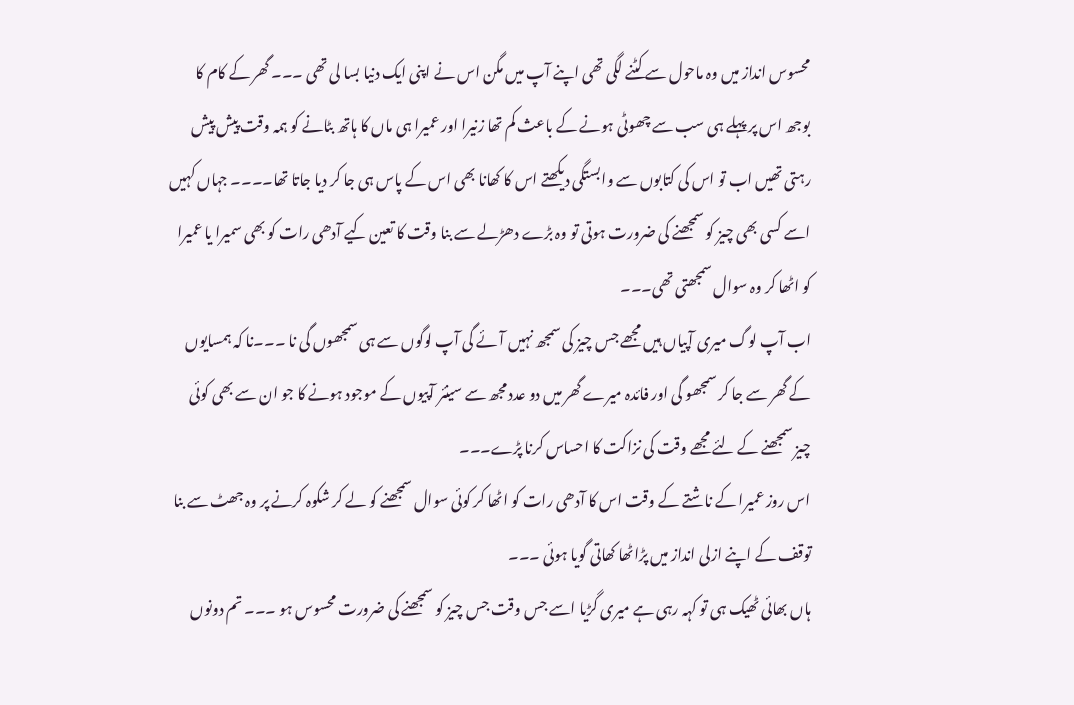محسوس انداز میں وہ ماحول سے کٹنے لگی تھی اپنے آپ میں مگن اس نے اپنی ایک دنیا بسا لی تھی ۔۔۔ گھر کے کام کا بوجھ اس پر پہلے ہی سب سے چھوٹی ہونے کے باعث کم تھا زنیرا اور عمیرا ہی ماں کا ہاتھ بٹانے کو ہمہ وقت پیش پیش رہتی تھیں اب تو اس کی کتابوں سے وابستگی دیکھتے اس کا کھانا بھی اس کے پاس ہی جا کر دیا جاتا تھا۔۔۔۔ جہاں کہیں اسے کسی بھی چیز کو سمجھنے کی ضرورت ہوتی تو وہ بڑے دھڑلے سے بنا وقت کا تعین کیے آدھی رات کو بھی سمیرا یا عمیرا کو اٹھا کر وہ سوال سمجھتی تھی۔۔۔
اب آپ لوگ میری آپیاں ہیں مجھے جس چیز کی سمجھ نہیں آئے گی آپ لوگوں سے ہی سمجھوں گی نا ۔۔۔نا کہ ہمسایوں کے گھر سے جا کر سمجھو گی اور فائدہ میرے گھر میں دو عدد مجھ سے سینئر آپیوں کے موجود ہونے کا جو ان سے بھی کوئی چیز سمجھنے کے لئے مجھے وقت کی نزاکت کا احساس کرنا پڑے۔۔۔
اس روز عمیرا کے ناشتے کے وقت اس کا آدھی رات کو اٹھا کر کوئی سوال سمجھنے کو لے کر شکوہ کرنے پر وہ جھٹ سے بنا توقف کے اپنے ازلی انداز میں پڑاٹھا کھاتی گویا ہوئی ۔۔۔
ہاں بھائی ٹھیک ہی تو کہہ رہی ہے میری گڑیا اسے جس وقت جس چیز کو سمجھنے کی ضرورت محسوس ہو ۔۔۔ تم دونوں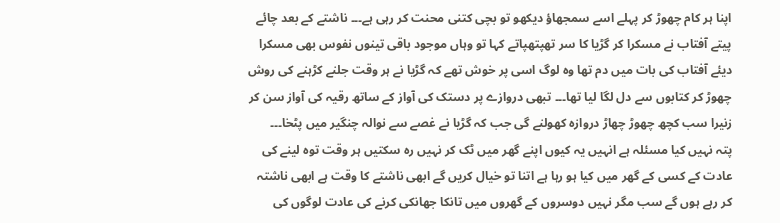اپنا ہر کام چھوڑ کر پہلے اسے سمجھاؤ دیکھو تو بچی کتنی محنت کر رہی ہے۔۔۔ ناشتے کے بعد چائے پیتے آفتاب نے مسکرا کر گڑیا کا سر تھپتھپاتے کہا تو وہاں موجود باقی تینوں نفوس بھی مسکرا دیئے آفتاب کی بات میں دم تھا وہ لوگ اسی پر خوش تھے کہ گڑیا نے ہر وقت جلنے کڑہنے کی روش چھوڑ کر کتابوں سے دل لگا لیا تھا۔۔۔ تبھی دروازے پر دستک کی آواز کے ساتھ رقیہ کی آواز سن کر زنیرا سب کچھ چھوڑ چھاڑ دروازہ کھولنے گی جب کہ گڑیا نے غصے سے نوالہ چنگیر میں پٹخا۔۔۔
پتہ نہیں کیا مسئلہ ہے انہیں یہ کیوں اپنے گھر میں ٹک کر نہیں رہ سکتیں ہر وقت توہ لینے کی عادت کے کسی کے گھر میں کیا ہو رہا ہے اتنا تو خیال کریں گے ابھی ناشتے کا وقت ہے ابھی ناشتہ کر رہے ہوں گے سب مگر نہیں دوسروں کے گھروں میں تانکا جھانکی کرنے کی عادت لوگوں کی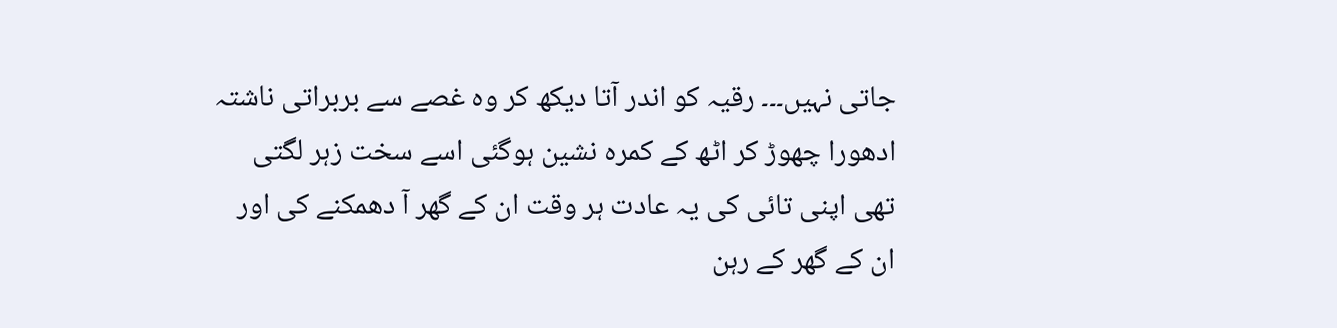جاتی نہیں۔۔۔ رقیہ کو اندر آتا دیکھ کر وہ غصے سے بربراتی ناشتہ ادھورا چھوڑ کر اٹھ کے کمرہ نشین ہوگئی اسے سخت زہر لگتی تھی اپنی تائی کی یہ عادت ہر وقت ان کے گھر آ دھمکنے کی اور ان کے گھر کے رہن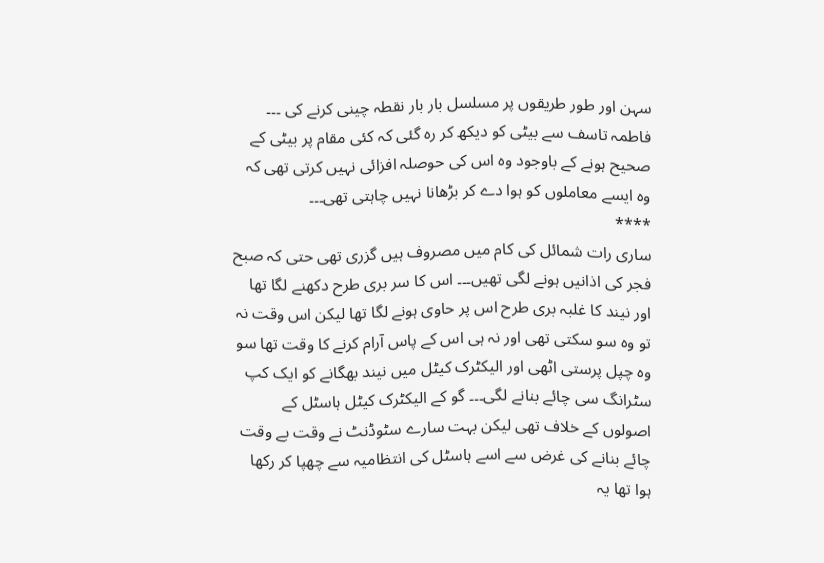سہن اور طور طریقوں پر مسلسل بار بار نقطہ چینی کرنے کی ۔۔۔ فاطمہ تاسف سے بیٹی کو دیکھ کر رہ گئی کہ کئی مقام پر بیٹی کے صحیح ہونے کے باوجود وہ اس کی حوصلہ افزائی نہیں کرتی تھی کہ وہ ایسے معاملوں کو ہوا دے کر بڑھانا نہیں چاہتی تھی۔۔۔
****
ساری رات شمائل کی کام میں مصروف ہیں گزری تھی حتی کہ صبح فجر کی اذانیں ہونے لگی تھیں۔۔۔ اس کا سر بری طرح دکھنے لگا تھا اور نیند کا غلبہ بری طرح اس پر حاوی ہونے لگا تھا لیکن اس وقت نہ تو وہ سو سکتی تھی اور نہ ہی اس کے پاس آرام کرنے کا وقت تھا سو وہ چپل پرستی اٹھی اور الیکٹرک کیٹل میں نیند بھگانے کو ایک کپ سٹرانگ سی چائے بنانے لگی۔۔۔ گو کے الیکٹرک کیٹل ہاسٹل کے اصولوں کے خلاف تھی لیکن بہت سارے سٹوڈنٹ نے وقت بے وقت چائے بنانے کی غرض سے اسے ہاسٹل کی انتظامیہ سے چھپا کر رکھا ہوا تھا یہ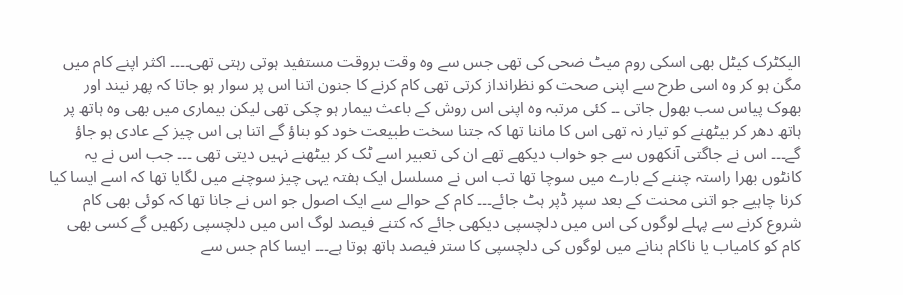الیکٹرک کیٹل بھی اسکی روم میٹ ضحی کی تھی جس سے وہ وقت بروقت مستفید ہوتی رہتی تھی۔۔۔۔ اکثر اپنے کام میں مگن ہو کر وہ اسی طرح سے اپنی صحت کو نظرانداز کرتی تھی کام کرنے کا جنون اتنا اس پر سوار ہو جاتا کہ پھر نیند اور بھوک پیاس سب بھول جاتی ۔۔ کئی مرتبہ وہ اپنی اس روش کے باعث بیمار ہو چکی تھی لیکن بیماری میں بھی وہ ہاتھ پر ہاتھ دھر کر بیٹھنے کو تیار نہ تھی اس کا ماننا تھا کہ جتنا سخت طبیعت خود کو بناؤ گے اتنا ہی اس چیز کے عادی ہو جاؤ گے۔۔۔ اس نے جاگتی آنکھوں سے جو خواب دیکھے تھے ان کی تعبیر اسے ٹک کر بیٹھنے نہیں دیتی تھی ۔۔۔ جب اس نے یہ کانٹوں بھرا راستہ چننے کے بارے میں سوچا تھا تب اس نے مسلسل ایک ہفتہ یہی چیز سوچنے میں لگایا تھا کہ اسے ایسا کیا کرنا چاہیے جو اتنی محنت کے بعد سپر ڈپر ہٹ جائے۔۔۔ کام کے حوالے سے ایک اصول جو اس نے جانا تھا کہ کوئی بھی کام شروع کرنے سے پہلے لوگوں کی اس میں دلچسپی دیکھی جائے کہ کتنے فیصد لوگ اس میں دلچسپی رکھیں گے کسی بھی کام کو کامیاب یا ناکام بنانے میں لوگوں کی دلچسپی کا ستر فیصد ہاتھ ہوتا ہے۔۔۔ ایسا کام جس سے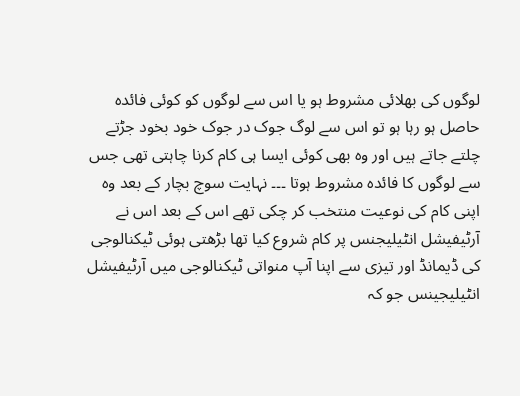لوگوں کی بھلائی مشروط ہو یا اس سے لوگوں کو کوئی فائدہ حاصل ہو رہا ہو تو اس سے لوگ جوک در جوک خود بخود جڑتے چلتے جاتے ہیں اور وہ بھی کوئی ایسا ہی کام کرنا چاہتی تھی جس سے لوگوں کا فائدہ مشروط ہوتا ۔۔۔ نہایت سوچ بچار کے بعد وہ اپنی کام کی نوعیت منتخب کر چکی تھے اس کے بعد اس نے آرٹیفیشل انٹیلیجنس پر کام شروع کیا تھا بڑھتی ہوئی ٹیکنالوجی کی ڈیمانڈ اور تیزی سے اپنا آپ منواتی ٹیکنالوجی میں آرٹیفیشل انٹیلیجینس جو کہ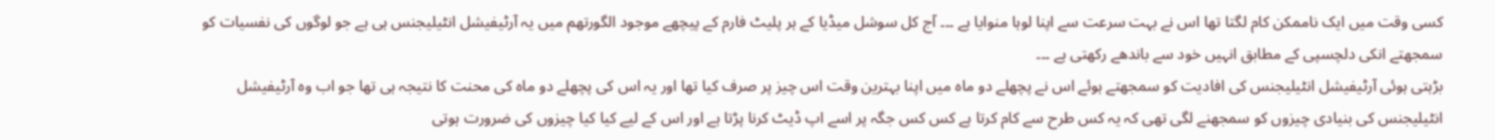کسی وقت میں ایک ناممکن کام لگتا تھا اس نے بہت سرعت سے اپنا لوہا منوایا ہے ۔۔۔ آج کل سوشل میڈیا کے ہر پلیٹ فارم کے پیچھے موجود الگورتھم میں یہ آرٹیفیشل انٹیلیجنس ہی ہے جو لوگوں کی نفسیات کو سمجھتے انکی دلچسپی کے مطابق انہیں خود سے باندھے رکھتی ہے ۔۔۔
بڑہتی ہوئی آرٹیفیشل انٹیلیجنس کی افادیت کو سمجھتے ہوئے اس نے پچھلے دو ماہ میں اپنا بہترین وقت اس چیز پر صرف کیا تھا اور یہ اس کی پچھلے دو ماہ کی محنت کا نتیجہ ہی تھا جو اب وہ آرٹیفیشل انٹیلیجنس کی بنیادی چیزوں کو سمجھنے لگی تھی کہ یہ کس طرح سے کام کرتا ہے کس کس جگہ پر اسے اپ ڈیٹ کرنا پڑتا ہے اور اس کے لیے کیا کیا چیزوں کی ضرورت ہوتی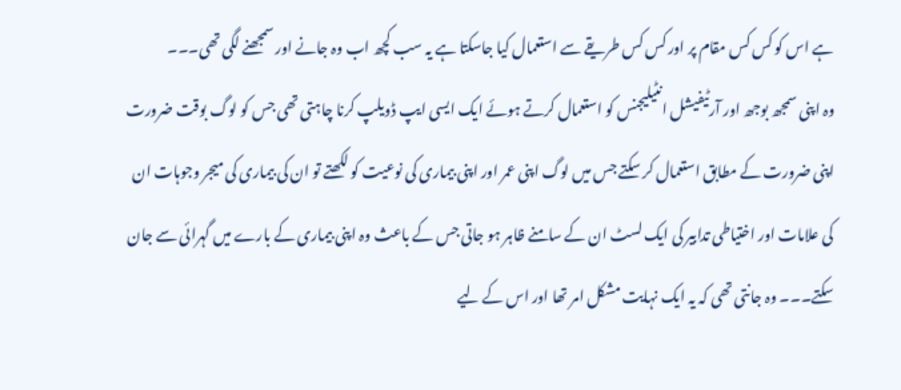ہے اس کو کس کس مقام پر اور کس کس طریقے سے استعمال کیا جاسکتا ہے یہ سب کچھ اب وہ جانے اور سمجھنے لگی تھی۔۔۔
وہ اپنی سمجھ بوجھ اور آرٹیفیشل انٹیلیجنس کو استعمال کرتے ہوئے ایک ایسی ایپ ڈویلپ کرنا چاہتی تھی جس کو لوگ بوقت ضرورت اپنی ضرورت کے مطابق استعمال کر سکتے جس میں لوگ اپنی عمر اور اپنی بیماری کی نوعیت کو لکھتے تو ان کی بیماری کی میجر وجوہات ان کی علامات اور اختیاطی تدابیر کی ایک لسٹ ان کے سامنے ظاہر ہو جاتی جس کے باعث وہ اپنی بیماری کے بارے میں گہرائی سے جان سکتے۔۔۔ وہ جانتی تھی کہ یہ ایک نہایت مشکل امر تھا اور اس کے لیے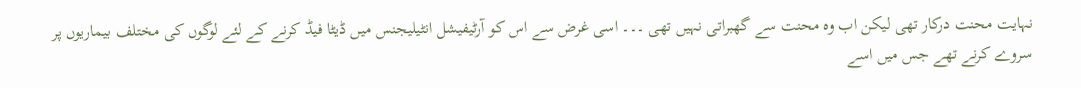نہایت محنت درکار تھی لیکن اب وہ محنت سے گھبراتی نہیں تھی ۔۔۔ اسی غرض سے اس کو آرٹیفیشل انٹیلیجنس میں ڈیٹا فیڈ کرنے کے لئے لوگوں کی مختلف بیماریوں پر سروے کرنے تھے جس میں اسے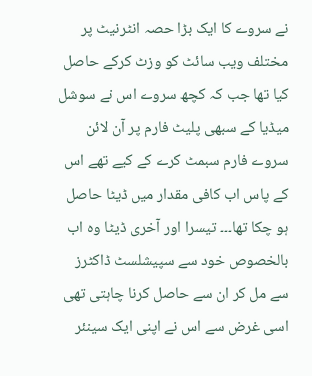نے سروے کا ایک بڑا حصہ انٹرنیٹ پر مختلف ویب سائٹ کو وزٹ کرکے حاصل کیا تھا جب کہ کچھ سروے اس نے سوشل میڈیا کے سبھی پلیٹ فارم پر آن لائن سروے فارم سبمٹ کرے کے کیے تھے اس کے پاس اب کافی مقدار میں ڈیٹا حاصل ہو چکا تھا۔۔۔ تیسرا اور آخری ڈیٹا وہ اب بالخصوص خود سے سپیشلسٹ ڈاکٹرز سے مل کر ان سے حاصل کرنا چاہتی تھی اسی غرض سے اس نے اپنی ایک سینئر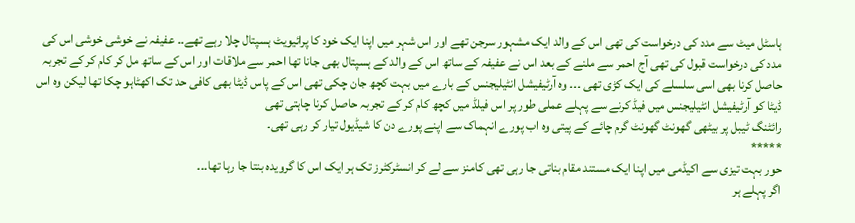ہاسٹل میٹ سے مدد کی درخواست کی تھی اس کے والد ایک مشہور سرجن تھے اور اس شہر میں اپنا ایک خود کا پرائیویٹ ہسپتال چلا رہے تھے۔۔ عفیفہ نے خوشی خوشی اس کی مدد کی درخواست قبول کی تھی آج احمر سے ملنے کے بعد اس نے عفیفہ کے ساتھ اس کے والد کے ہسپتال بھی جانا تھا احمر سے ملاقات اور اس کے ساتھ مل کر کام کر کے تجربہ حاصل کرنا بھی اسی سلسلے کی ایک کڑی تھی ۔۔۔ وہ آرٹیفیشل انٹیلیجنس کے بارے میں بہت کچھ جان چکی تھی اس کے پاس ڈیٹا بھی کافی حد تک اکھٹاہو چکا تھا لیکن وہ اس ڈیٹا کو آرٹیفیشل انٹیلیجنس میں فیڈ کرنے سے پہلے عملی طور پر اس فیلڈ میں کچھ کام کر کے تجربہ حاصل کرنا چاہتی تھی
رائٹنگ ٹیبل پر بیٹھی گھونٹ گھونٹ گرم چائے کے پیتی وہ اب پورے انہماک سے اپنے پورے دن کا شیڈیول تیار کر رہی تھی۔
*****
حور بہت تیزی سے اکیڈمی میں اپنا ایک مستند مقام بناتی جا رہی تھی کامنز سے لے کر انسٹرکٹرز تک ہر ایک اس کا گرویدہ بنتا جا رہا تھا۔۔۔
اگر پہلے ہر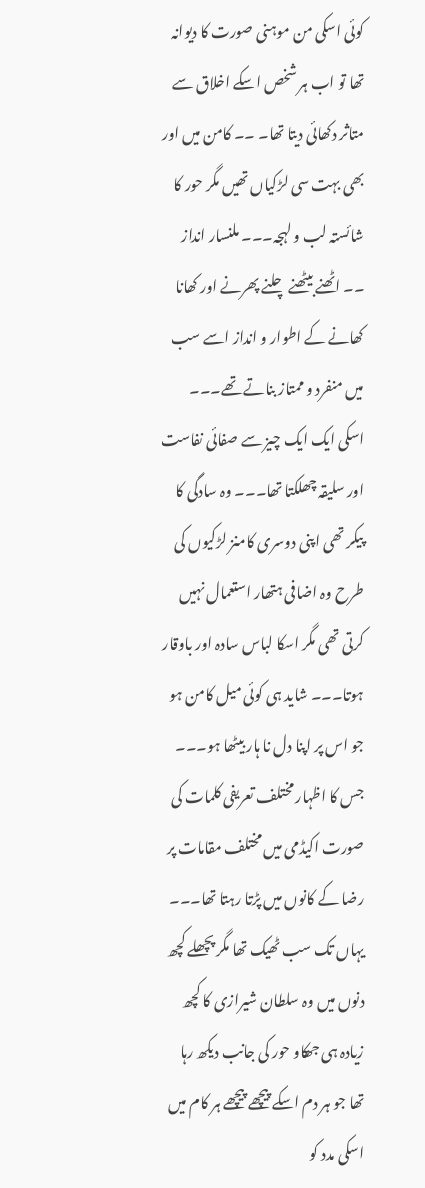کوئی اسکی من موہنی صورت کا دیوانہ تھا تو اب ہر شخص اسکے اخلاق سے متاثر دکھائی دیتا تھا۔ ۔۔ کامن میں اور بھی بہت سی لڑکیاں تھیں مگر حور کا شائستہ لب و لہجہ۔۔۔ ملنسار انداز ۔۔ اٹھنے بیٹھنے چلنے پھرنے اور کھانا کھانے کے اطوار و انداز اسے سب میں منفرد و ممتاز بناتے تھے۔۔۔ اسکی ایک ایک چیز سے صفائی نفاست اور سلیقہ چھلکتا تھا۔۔۔ وہ سادگی کا پیکر تھی اپنی دوسری کامنز لڑکیوں کی طرح وہ اضافی ہتھار استعمال نہیں کرتی تھی مگر اسکا لباس سادہ اور باوقار ہوتا۔۔۔ شاید ہی کوئی میل کامن ہو جو اس پر اپنا دل نا ہار بیٹھا ہو۔۔۔ جس کا اظہار مختلف تعریفی کلمات کی صورت اکیڈمی میں مختلف مقامات پر رضا کے کانوں میں پڑتا رہتا تھا۔۔۔ یہاں تک سب ٹھیک تھا مگر پچھلے کچھ دنوں میں وہ سلطان شیرازی کا کچھ زیادہ ہی جھکاو حور کی جانب دیکھ رہا تھا جو ہر دم اسکے پیچھے پیچھے ہر کام میں اسکی مدد کو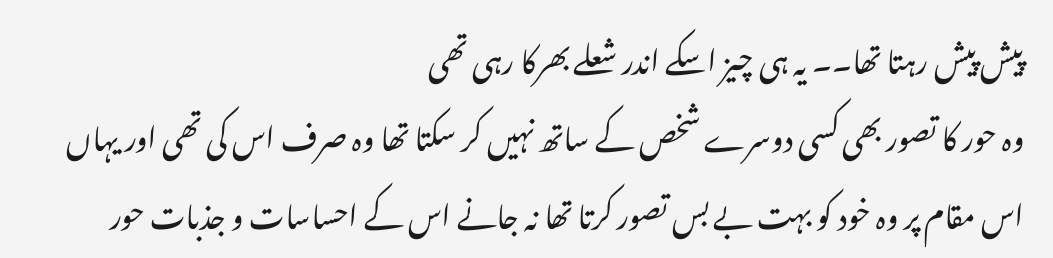پیش پیش رہتا تھا۔۔ یہ ہی چیز اسکے اندر شعلے بھرکا رہی تھی
وہ حور کا تصور بھی کسی دوسرے شخص کے ساتھ نہیں کر سکتا تھا وہ صرف اس کی تھی اور یہاں اس مقام پر وہ خود کو بہت بے بس تصور کرتا تھا نہ جانے اس کے احساسات و جذبات حور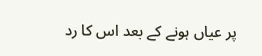پر عیاں ہونے کے بعد اس کا رد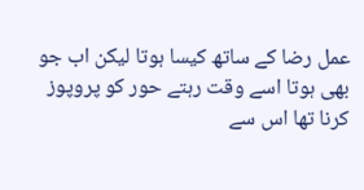عمل رضا کے ساتھ کیسا ہوتا لیکن اب جو بھی ہوتا اسے وقت رہتے حور کو پروپوز کرنا تھا اس سے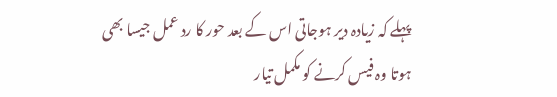پہلے کہ زیادہ دیر ہوجاتی اس کے بعد حور کا رد عمل جیسا بھی ہوتا وہ فیس کرنے کو مکمل تیار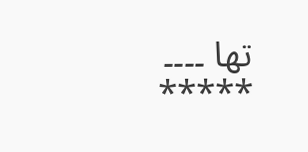تھا ۔۔۔۔
*****